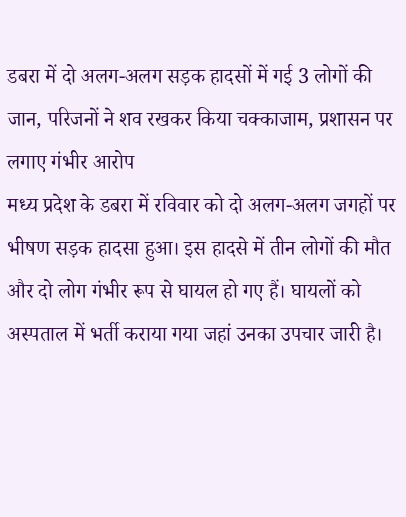डबरा में दो अलग-अलग सड़क हादसों में गई 3 लोगों की जान, परिजनों ने शव रखकर किया चक्काजाम, प्रशासन पर लगाए गंभीर आरोप
मध्य प्रदेश के डबरा में रविवार को दो अलग-अलग जगहों पर भीषण सड़क हादसा हुआ। इस हादसे में तीन लोगों की मौत और दो लोग गंभीर रूप से घायल हो गए हैं। घायलों को अस्पताल में भर्ती कराया गया जहां उनका उपचार जारी है।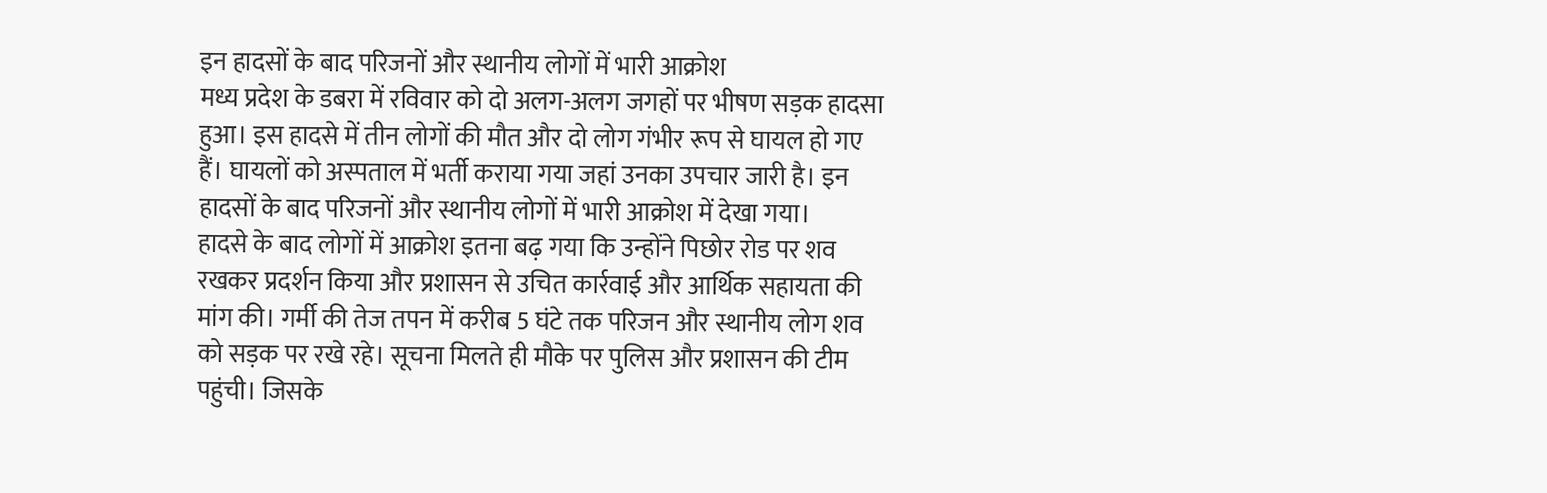इन हादसों के बाद परिजनों और स्थानीय लोगों में भारी आक्रोश
मध्य प्रदेश के डबरा में रविवार को दो अलग-अलग जगहों पर भीषण सड़क हादसा हुआ। इस हादसे में तीन लोगों की मौत और दो लोग गंभीर रूप से घायल हो गए हैं। घायलों को अस्पताल में भर्ती कराया गया जहां उनका उपचार जारी है। इन हादसों के बाद परिजनों और स्थानीय लोगों में भारी आक्रोश में देखा गया।
हादसे के बाद लोगों में आक्रोश इतना बढ़ गया कि उन्होंने पिछोर रोड पर शव रखकर प्रदर्शन किया और प्रशासन से उचित कार्रवाई और आर्थिक सहायता की मांग की। गर्मी की तेज तपन में करीब 5 घंटे तक परिजन और स्थानीय लोग शव को सड़क पर रखे रहे। सूचना मिलते ही मौके पर पुलिस और प्रशासन की टीम पहुंची। जिसके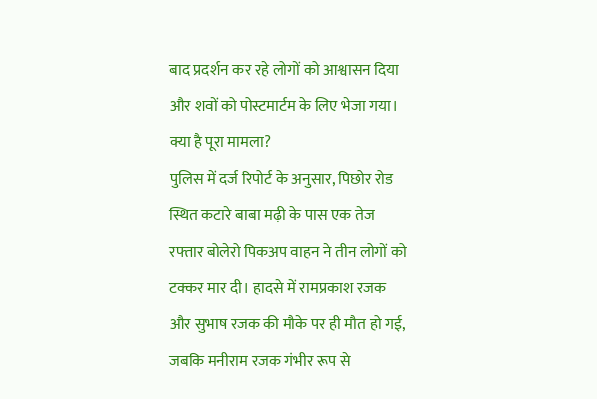बाद प्रदर्शन कर रहे लोगों को आश्वासन दिया और शवों को पोस्टमार्टम के लिए भेजा गया।
क्या है पूरा मामला?
पुलिस में दर्ज रिपोर्ट के अनुसार, पिछोर रोड स्थित कटारे बाबा मढ़ी के पास एक तेज रफ्तार बोलेरो पिकअप वाहन ने तीन लोगों को टक्कर मार दी। हादसे में रामप्रकाश रजक और सुभाष रजक की मौके पर ही मौत हो गई, जबकि मनीराम रजक गंभीर रूप से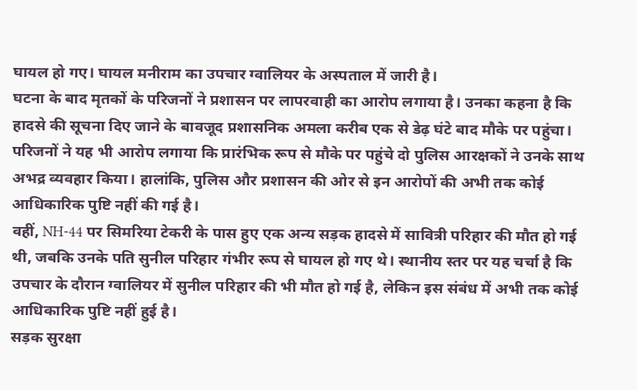घायल हो गए। घायल मनीराम का उपचार ग्वालियर के अस्पताल में जारी है।
घटना के बाद मृतकों के परिजनों ने प्रशासन पर लापरवाही का आरोप लगाया है। उनका कहना है कि हादसे की सूचना दिए जाने के बावजूद प्रशासनिक अमला करीब एक से डेढ़ घंटे बाद मौके पर पहुंचा। परिजनों ने यह भी आरोप लगाया कि प्रारंभिक रूप से मौके पर पहुंचे दो पुलिस आरक्षकों ने उनके साथ अभद्र व्यवहार किया। हालांकि, पुलिस और प्रशासन की ओर से इन आरोपों की अभी तक कोई आधिकारिक पुष्टि नहीं की गई है।
वहीं, NH-44 पर सिमरिया टेकरी के पास हुए एक अन्य सड़क हादसे में सावित्री परिहार की मौत हो गई थी, जबकि उनके पति सुनील परिहार गंभीर रूप से घायल हो गए थे। स्थानीय स्तर पर यह चर्चा है कि उपचार के दौरान ग्वालियर में सुनील परिहार की भी मौत हो गई है, लेकिन इस संबंध में अभी तक कोई आधिकारिक पुष्टि नहीं हुई है।
सड़क सुरक्षा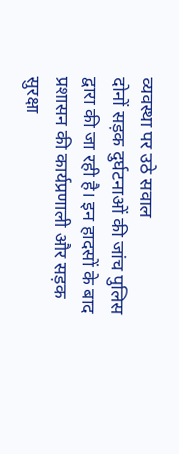व्यवस्था पर उठे सवाल
दोनों सड़क दुर्घटनाओं की जांच पुलिस द्वारा की जा रही है। इन हादसों के बाद प्रशासन की कार्यप्रणाली और सड़क सुरक्षा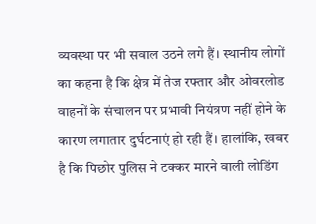व्यवस्था पर भी सवाल उठने लगे हैं। स्थानीय लोगों का कहना है कि क्षेत्र में तेज रफ्तार और ओवरलोड वाहनों के संचालन पर प्रभावी नियंत्रण नहीं होने के कारण लगातार दुर्घटनाएं हो रही हैं। हालांकि, खबर है कि पिछोर पुलिस ने टक्कर मारने वाली लोडिंग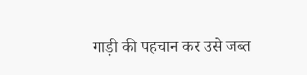गाड़ी की पहचान कर उसे जब्त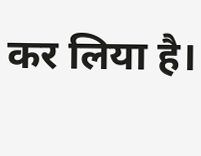कर लिया है।